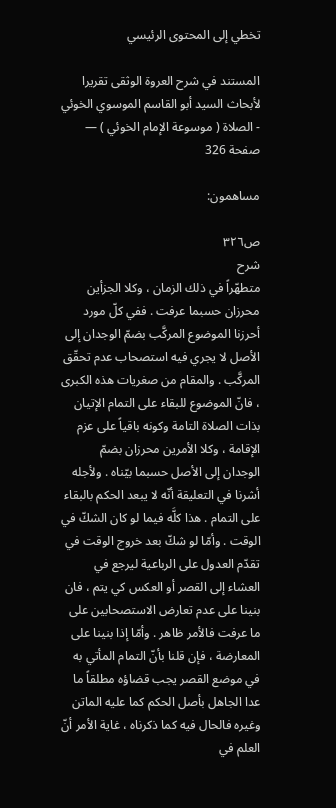تخطي إلى المحتوى الرئيسي

المستند في شرح العروة الوثقى تقريرا لأبحاث السيد أبو القاسم الموسوي الخوئي - الصلاة ( موسوعة الإمام الخوئي ) — صفحة 326

مساهمون:

ص٣٢٦
شرح
متطهّراً في ذلك الزمان ، وكلا الجزأين محرزان حسبما عرفت . ففي كلّ مورد أحرزنا الموضوع المركَّب بضمّ الوجدان إلى الأصل لا يجري فيه استصحاب عدم تحقّق المركَّب . والمقام من صغريات هذه الكبرى ، فانّ الموضوع للبقاء على التمام الإتيان بذات الصلاة التامة وكونه باقياً على عزم الإقامة ، وكلا الأمرين محرزان بضمّ الوجدان إلى الأصل حسبما بيّناه . ولأجله أشرنا في التعليقة أنّه لا يبعد الحكم بالبقاء على التمام . هذا كلَّه فيما لو كان الشكّ في الوقت . وأمّا لو شكّ بعد خروج الوقت في تقدّم العدول على الرباعية ليرجع في العشاء إلى القصر أو العكس كي يتم ، فان بنينا على عدم تعارض الاستصحابين على ما عرفت فالأمر ظاهر . وأمّا إذا بنينا على المعارضة ، فإن قلنا بأنّ التمام المأتي به في موضع القصر يجب قضاؤه مطلقاً ما عدا الجاهل بأصل الحكم كما عليه الماتن وغيره فالحال فيه كما ذكرناه ، غاية الأمر أنّ العلم في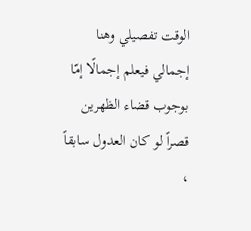الوقت تفصيلي وهنا إجمالي فيعلم إجمالًا إمّا بوجوب قضاء الظهرين قصراً لو كان العدول سابقاً ،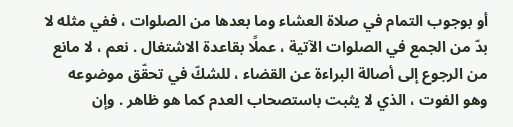أو بوجوب التمام في صلاة العشاء وما بعدها من الصلوات ، ففي مثله لا بدّ من الجمع في الصلوات الآتية ، عملًا بقاعدة الاشتغال . نعم ، لا مانع من الرجوع إلى أصالة البراءة عن القضاء ، للشكّ في تحقّق موضوعه وهو الفوت ، الذي لا يثبت باستصحاب العدم كما هو ظاهر . وإن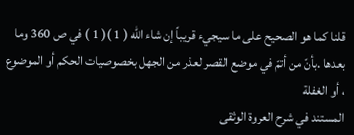قلنا كما هو الصحيح على ما سيجيء قريباً إن شاء الله ( 1 )( 1 ) في ص 360 وما بعدها .بأنّ من أتمّ في موضع القصر لعذر من الجهل بخصوصيات الحكم أو الموضوع ، أو الغفلة
المستند في شرح العروة الوثقى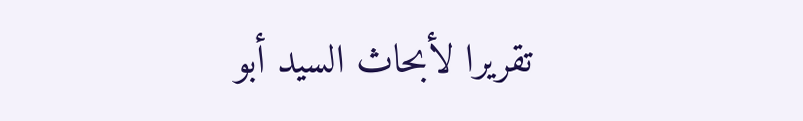تقريرا لأبحاث السيد أبو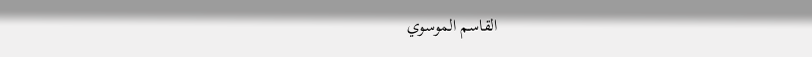القاسم الموسوي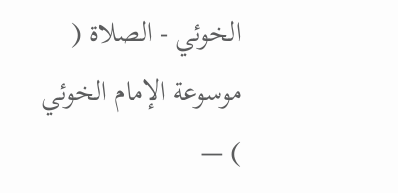الخوئي - الصلاة ( موسوعة الإمام الخوئي ) —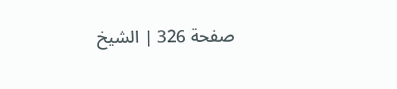صفحة 326 | الشيخ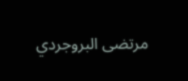مرتضى البروجردي